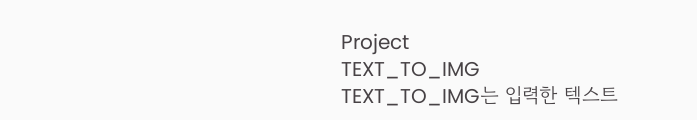Project
TEXT_TO_IMG
TEXT_TO_IMG는 입력한 텍스트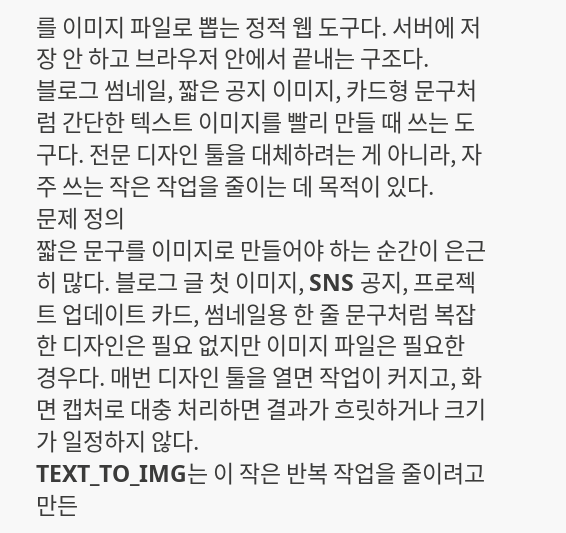를 이미지 파일로 뽑는 정적 웹 도구다. 서버에 저장 안 하고 브라우저 안에서 끝내는 구조다.
블로그 썸네일, 짧은 공지 이미지, 카드형 문구처럼 간단한 텍스트 이미지를 빨리 만들 때 쓰는 도구다. 전문 디자인 툴을 대체하려는 게 아니라, 자주 쓰는 작은 작업을 줄이는 데 목적이 있다.
문제 정의
짧은 문구를 이미지로 만들어야 하는 순간이 은근히 많다. 블로그 글 첫 이미지, SNS 공지, 프로젝트 업데이트 카드, 썸네일용 한 줄 문구처럼 복잡한 디자인은 필요 없지만 이미지 파일은 필요한 경우다. 매번 디자인 툴을 열면 작업이 커지고, 화면 캡처로 대충 처리하면 결과가 흐릿하거나 크기가 일정하지 않다.
TEXT_TO_IMG는 이 작은 반복 작업을 줄이려고 만든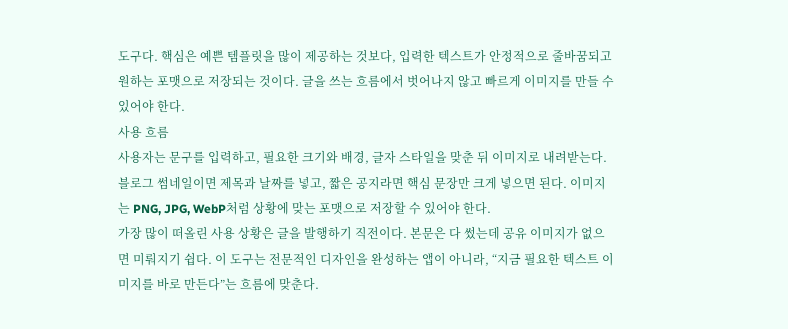도구다. 핵심은 예쁜 템플릿을 많이 제공하는 것보다, 입력한 텍스트가 안정적으로 줄바꿈되고 원하는 포맷으로 저장되는 것이다. 글을 쓰는 흐름에서 벗어나지 않고 빠르게 이미지를 만들 수 있어야 한다.
사용 흐름
사용자는 문구를 입력하고, 필요한 크기와 배경, 글자 스타일을 맞춘 뒤 이미지로 내려받는다. 블로그 썸네일이면 제목과 날짜를 넣고, 짧은 공지라면 핵심 문장만 크게 넣으면 된다. 이미지는 PNG, JPG, WebP처럼 상황에 맞는 포맷으로 저장할 수 있어야 한다.
가장 많이 떠올린 사용 상황은 글을 발행하기 직전이다. 본문은 다 썼는데 공유 이미지가 없으면 미뤄지기 쉽다. 이 도구는 전문적인 디자인을 완성하는 앱이 아니라, “지금 필요한 텍스트 이미지를 바로 만든다”는 흐름에 맞춘다.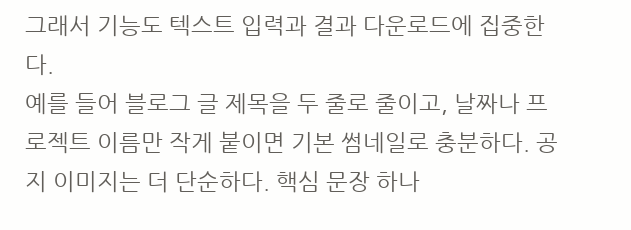그래서 기능도 텍스트 입력과 결과 다운로드에 집중한다.
예를 들어 블로그 글 제목을 두 줄로 줄이고, 날짜나 프로젝트 이름만 작게 붙이면 기본 썸네일로 충분하다. 공지 이미지는 더 단순하다. 핵심 문장 하나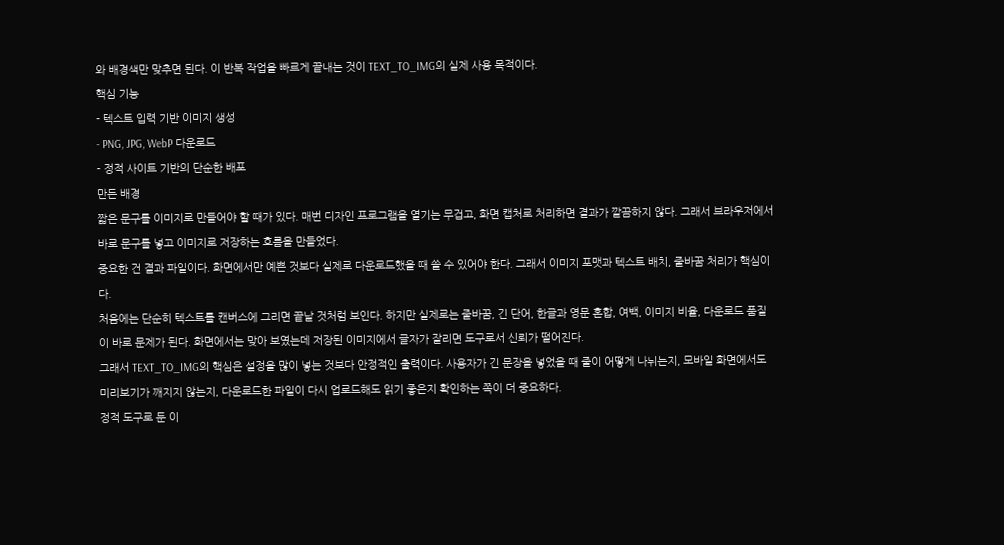와 배경색만 맞추면 된다. 이 반복 작업을 빠르게 끝내는 것이 TEXT_TO_IMG의 실제 사용 목적이다.
핵심 기능
- 텍스트 입력 기반 이미지 생성
- PNG, JPG, WebP 다운로드
- 정적 사이트 기반의 단순한 배포
만든 배경
짧은 문구를 이미지로 만들어야 할 때가 있다. 매번 디자인 프로그램을 열기는 무겁고, 화면 캡처로 처리하면 결과가 깔끔하지 않다. 그래서 브라우저에서 바로 문구를 넣고 이미지로 저장하는 흐름을 만들었다.
중요한 건 결과 파일이다. 화면에서만 예쁜 것보다 실제로 다운로드했을 때 쓸 수 있어야 한다. 그래서 이미지 포맷과 텍스트 배치, 줄바꿈 처리가 핵심이다.
처음에는 단순히 텍스트를 캔버스에 그리면 끝날 것처럼 보인다. 하지만 실제로는 줄바꿈, 긴 단어, 한글과 영문 혼합, 여백, 이미지 비율, 다운로드 품질이 바로 문제가 된다. 화면에서는 맞아 보였는데 저장된 이미지에서 글자가 잘리면 도구로서 신뢰가 떨어진다.
그래서 TEXT_TO_IMG의 핵심은 설정을 많이 넣는 것보다 안정적인 출력이다. 사용자가 긴 문장을 넣었을 때 줄이 어떻게 나뉘는지, 모바일 화면에서도 미리보기가 깨지지 않는지, 다운로드한 파일이 다시 업로드해도 읽기 좋은지 확인하는 쪽이 더 중요하다.
정적 도구로 둔 이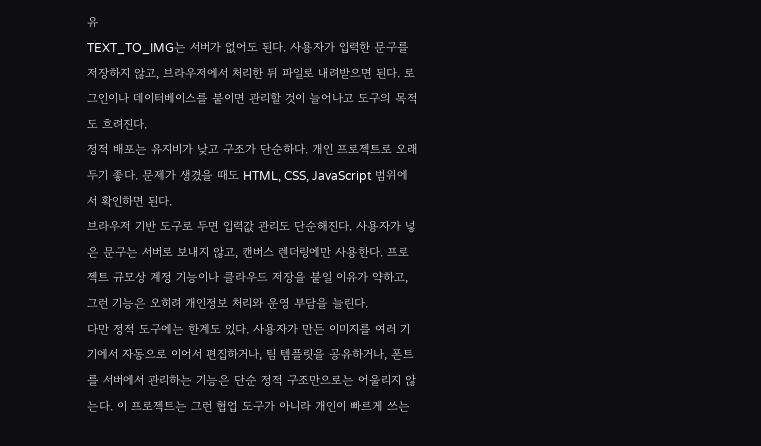유
TEXT_TO_IMG는 서버가 없어도 된다. 사용자가 입력한 문구를 저장하지 않고, 브라우저에서 처리한 뒤 파일로 내려받으면 된다. 로그인이나 데이터베이스를 붙이면 관리할 것이 늘어나고 도구의 목적도 흐려진다.
정적 배포는 유지비가 낮고 구조가 단순하다. 개인 프로젝트로 오래 두기 좋다. 문제가 생겼을 때도 HTML, CSS, JavaScript 범위에서 확인하면 된다.
브라우저 기반 도구로 두면 입력값 관리도 단순해진다. 사용자가 넣은 문구는 서버로 보내지 않고, 캔버스 렌더링에만 사용한다. 프로젝트 규모상 계정 기능이나 클라우드 저장을 붙일 이유가 약하고, 그런 기능은 오히려 개인정보 처리와 운영 부담을 늘린다.
다만 정적 도구에는 한계도 있다. 사용자가 만든 이미지를 여러 기기에서 자동으로 이어서 편집하거나, 팀 템플릿을 공유하거나, 폰트를 서버에서 관리하는 기능은 단순 정적 구조만으로는 어울리지 않는다. 이 프로젝트는 그런 협업 도구가 아니라 개인이 빠르게 쓰는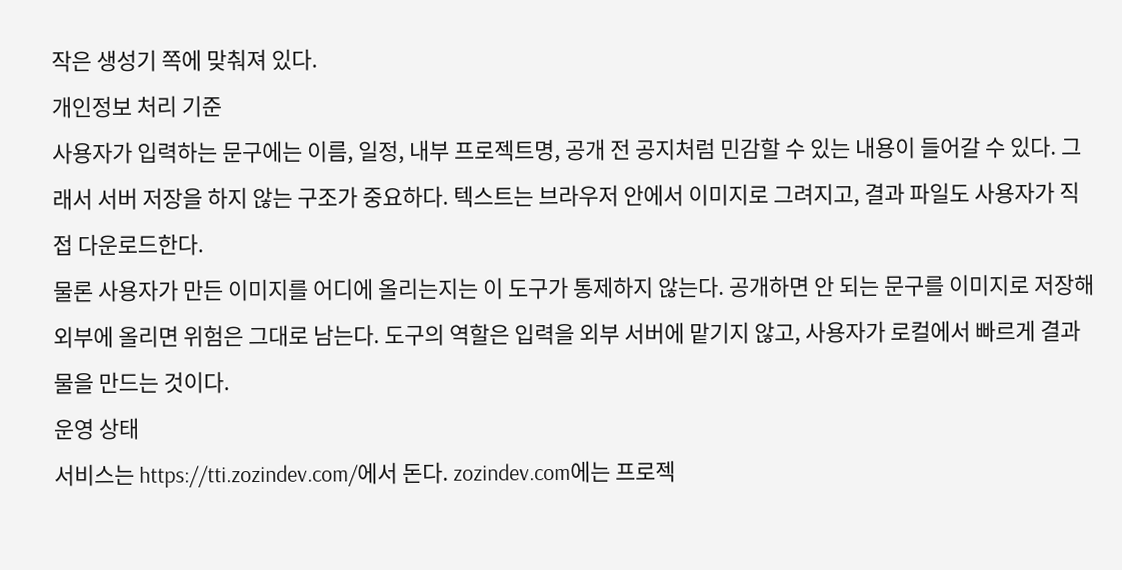작은 생성기 쪽에 맞춰져 있다.
개인정보 처리 기준
사용자가 입력하는 문구에는 이름, 일정, 내부 프로젝트명, 공개 전 공지처럼 민감할 수 있는 내용이 들어갈 수 있다. 그래서 서버 저장을 하지 않는 구조가 중요하다. 텍스트는 브라우저 안에서 이미지로 그려지고, 결과 파일도 사용자가 직접 다운로드한다.
물론 사용자가 만든 이미지를 어디에 올리는지는 이 도구가 통제하지 않는다. 공개하면 안 되는 문구를 이미지로 저장해 외부에 올리면 위험은 그대로 남는다. 도구의 역할은 입력을 외부 서버에 맡기지 않고, 사용자가 로컬에서 빠르게 결과물을 만드는 것이다.
운영 상태
서비스는 https://tti.zozindev.com/에서 돈다. zozindev.com에는 프로젝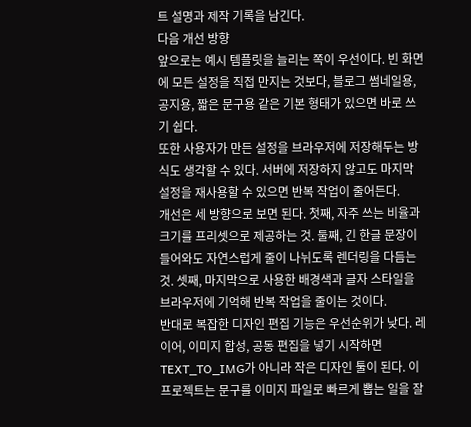트 설명과 제작 기록을 남긴다.
다음 개선 방향
앞으로는 예시 템플릿을 늘리는 쪽이 우선이다. 빈 화면에 모든 설정을 직접 만지는 것보다, 블로그 썸네일용, 공지용, 짧은 문구용 같은 기본 형태가 있으면 바로 쓰기 쉽다.
또한 사용자가 만든 설정을 브라우저에 저장해두는 방식도 생각할 수 있다. 서버에 저장하지 않고도 마지막 설정을 재사용할 수 있으면 반복 작업이 줄어든다.
개선은 세 방향으로 보면 된다. 첫째, 자주 쓰는 비율과 크기를 프리셋으로 제공하는 것. 둘째, 긴 한글 문장이 들어와도 자연스럽게 줄이 나뉘도록 렌더링을 다듬는 것. 셋째, 마지막으로 사용한 배경색과 글자 스타일을 브라우저에 기억해 반복 작업을 줄이는 것이다.
반대로 복잡한 디자인 편집 기능은 우선순위가 낮다. 레이어, 이미지 합성, 공동 편집을 넣기 시작하면 TEXT_TO_IMG가 아니라 작은 디자인 툴이 된다. 이 프로젝트는 문구를 이미지 파일로 빠르게 뽑는 일을 잘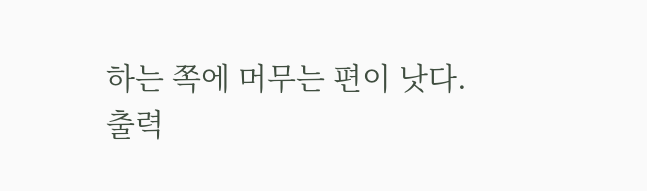하는 쪽에 머무는 편이 낫다.
출력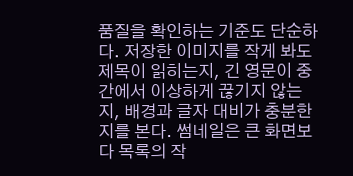품질을 확인하는 기준도 단순하다. 저장한 이미지를 작게 봐도 제목이 읽히는지, 긴 영문이 중간에서 이상하게 끊기지 않는지, 배경과 글자 대비가 충분한지를 본다. 썸네일은 큰 화면보다 목록의 작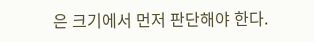은 크기에서 먼저 판단해야 한다.